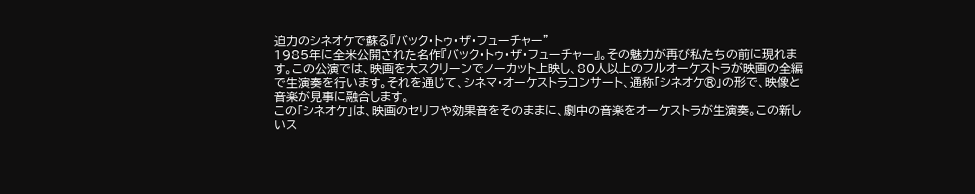迫力のシネオケで蘇る『バック・トゥ・ザ・フューチャー"
1985年に全米公開された名作『バック・トゥ・ザ・フューチャー』。その魅力が再び私たちの前に現れます。この公演では、映画を大スクリーンでノーカット上映し、80人以上のフルオーケストラが映画の全編で生演奏を行います。それを通じて、シネマ・オーケストラコンサート、通称「シネオケ®」の形で、映像と音楽が見事に融合します。
この「シネオケ」は、映画のセリフや効果音をそのままに、劇中の音楽をオーケストラが生演奏。この新しいス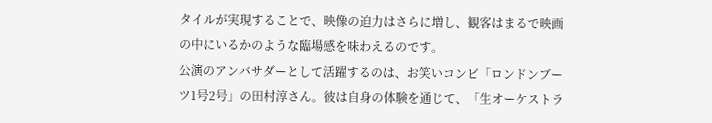タイルが実現することで、映像の迫力はさらに増し、観客はまるで映画の中にいるかのような臨場感を味わえるのです。
公演のアンバサダーとして活躍するのは、お笑いコンビ「ロンドンブーツ1号2号」の田村淳さん。彼は自身の体験を通じて、「生オーケストラ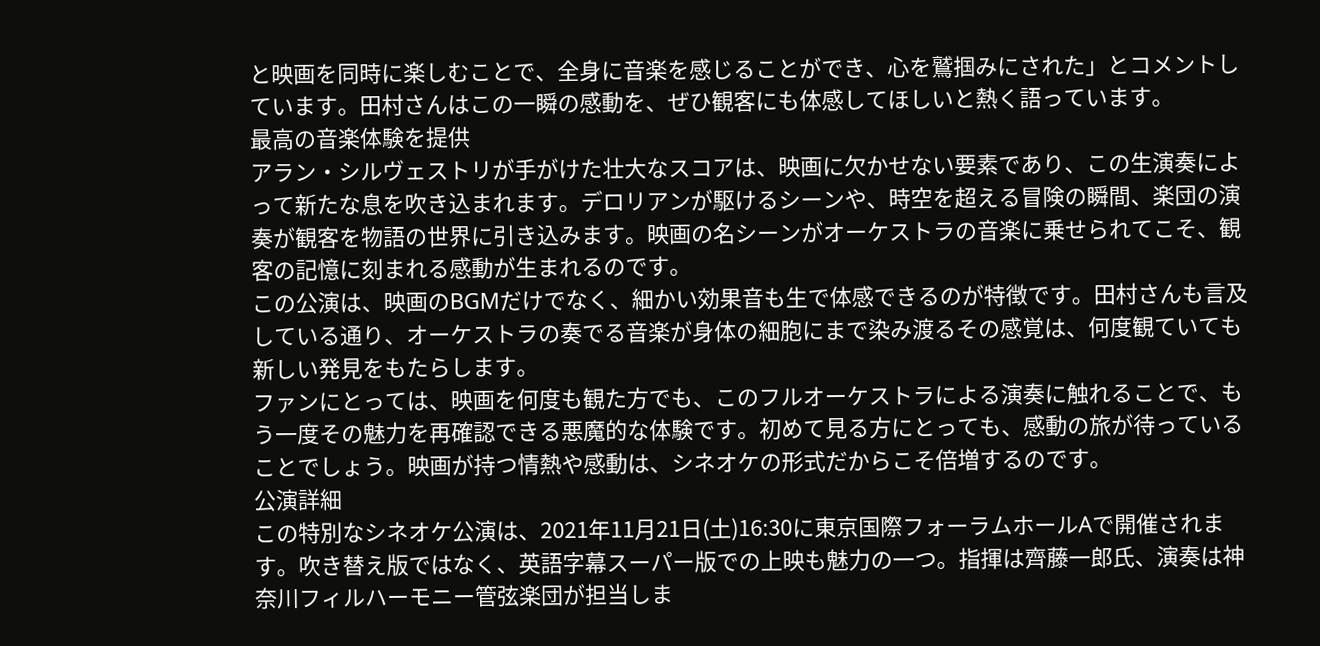と映画を同時に楽しむことで、全身に音楽を感じることができ、心を鷲掴みにされた」とコメントしています。田村さんはこの一瞬の感動を、ぜひ観客にも体感してほしいと熱く語っています。
最高の音楽体験を提供
アラン・シルヴェストリが手がけた壮大なスコアは、映画に欠かせない要素であり、この生演奏によって新たな息を吹き込まれます。デロリアンが駆けるシーンや、時空を超える冒険の瞬間、楽団の演奏が観客を物語の世界に引き込みます。映画の名シーンがオーケストラの音楽に乗せられてこそ、観客の記憶に刻まれる感動が生まれるのです。
この公演は、映画のBGMだけでなく、細かい効果音も生で体感できるのが特徴です。田村さんも言及している通り、オーケストラの奏でる音楽が身体の細胞にまで染み渡るその感覚は、何度観ていても新しい発見をもたらします。
ファンにとっては、映画を何度も観た方でも、このフルオーケストラによる演奏に触れることで、もう一度その魅力を再確認できる悪魔的な体験です。初めて見る方にとっても、感動の旅が待っていることでしょう。映画が持つ情熱や感動は、シネオケの形式だからこそ倍増するのです。
公演詳細
この特別なシネオケ公演は、2021年11月21日(土)16:30に東京国際フォーラムホールAで開催されます。吹き替え版ではなく、英語字幕スーパー版での上映も魅力の一つ。指揮は齊藤一郎氏、演奏は神奈川フィルハーモニー管弦楽団が担当しま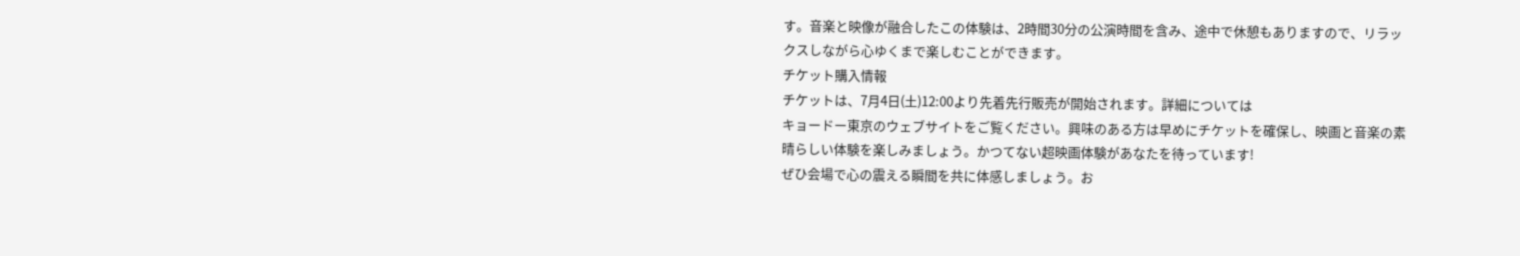す。音楽と映像が融合したこの体験は、2時間30分の公演時間を含み、途中で休憩もありますので、リラックスしながら心ゆくまで楽しむことができます。
チケット購入情報
チケットは、7月4日(土)12:00より先着先行販売が開始されます。詳細については
キョードー東京のウェブサイトをご覧ください。興味のある方は早めにチケットを確保し、映画と音楽の素晴らしい体験を楽しみましょう。かつてない超映画体験があなたを待っています!
ぜひ会場で心の震える瞬間を共に体感しましょう。お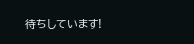待ちしています!